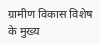ग्रामीण विकास विशेष के मुख्य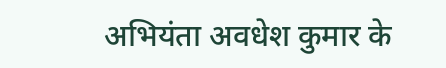अभियंता अवधेश कुमार के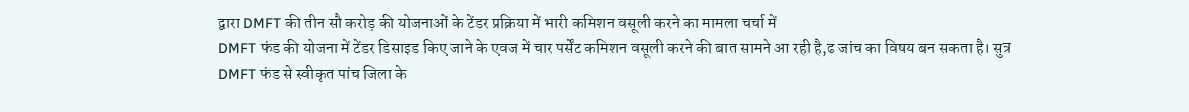द्वारा DMFT की तीन सौ करोड़ की योजनाओं के टेंडर प्रक्रिया में भारी कमिशन वसूली करने का मामला चर्चा में
DMFT फंड की योजना में टेंडर डिसाइड किए जाने के एवज में चार पर्सेंट कमिशन वसूली करने की बात सामने आ रही है,ढ जांच का विषय बन सकता है। सुत्र
DMFT फंड से स्वीकृत पांच जिला के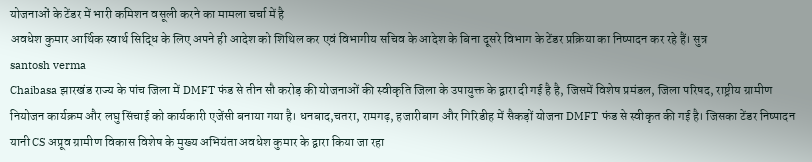योजनाओं के टेंडर में भारी कमिशन वसूली करने का मामला चर्चा में है
अवधेश कुमार आर्थिक स्वार्थ सिद्धि के लिए अपने ही आदेश को शिथिल कर एवं विभागीय सचिव के आदेश के बिना दूसरे विभाग के टेंडर प्रक्रिया का निष्पादन कर रहे हैं। सुत्र
santosh verma
Chaibasa झारखंड राज्य के पांच जिला में DMFT फंड से तीन सौ करोड़ की योजनाओं की स्वीकृति जिला के उपायुक्त के द्वारा दी गई है है, जिसमें विशेष प्रमंडल, जिला परिषद, राष्ट्रीय ग्रामीण नियोजन कार्यक्रम और लघु सिंचाई को कार्यकारी एजेंसी बनाया गया है। धनबाद,चतरा, रामगढ़, हजारीबाग और गिरिडीह में सैकड़ों योजना DMFT फंड से स्वीकृत की गई है। जिसका टेंडर निष्पादन यानी CS अप्रूव ग्रामीण विकास विशेष के मुख्य अभियंता अवधेश कुमार के द्वारा किया जा रहा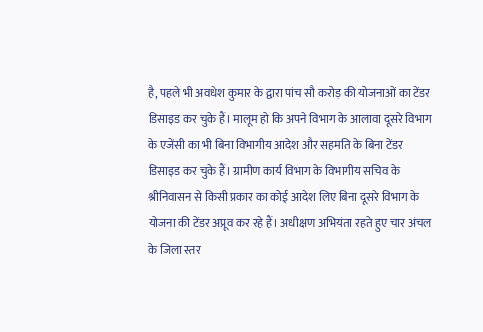है, पहले भी अवधेश कुमार के द्वारा पांच सौ करोड़ की योजनाओं का टेंडर डिसाइड कर चुके हैं। मालूम हो कि अपने विभाग के आलावा दूसरे विभाग के एजेंसी का भी बिना विभागीय आदेश और सहमति के बिना टेंडर डिसाइड कर चुके हैं। ग्रामीण कार्य विभाग के विभागीय सचिव के श्रीनिवासन से किसी प्रकार का कोई आदेश लिए बिना दूसरे विभाग के योजना की टेंडर अप्रूव कर रहे हैं। अधीक्षण अभियंता रहते हुए चार अंचल के जिला स्तर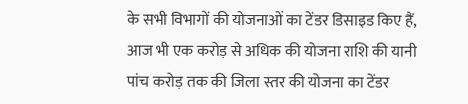के सभी विभागों की योजनाओं का टेंडर डिसाइड किए हैं, आज भी एक करोड़ से अधिक की योजना राशि की यानी पांच करोड़ तक की जिला स्तर की योजना का टेंडर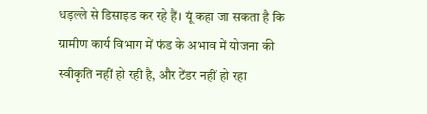धड़ल्ले से डिसाइड कर रहे हैं। यूं कहा जा सकता है कि ग्रामीण कार्य विभाग में फंड के अभाव में योजना की स्वीकृति नहीं हो रही है, और टेंडर नहीं हो रहा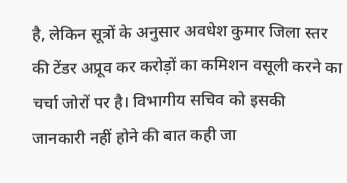है, लेकिन सूत्रों के अनुसार अवधेश कुमार जिला स्तर की टेंडर अप्रूव कर करोड़ों का कमिशन वसूली करने का चर्चा जोरों पर है। विभागीय सचिव को इसकी जानकारी नहीं होने की बात कही जा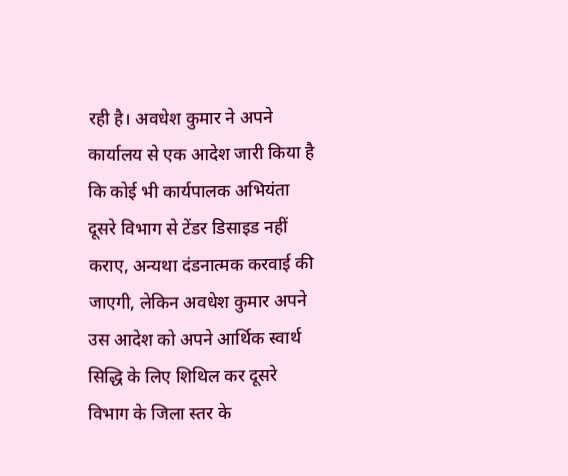रही है। अवधेश कुमार ने अपने कार्यालय से एक आदेश जारी किया है कि कोई भी कार्यपालक अभियंता दूसरे विभाग से टेंडर डिसाइड नहीं कराए, अन्यथा दंडनात्मक करवाई की जाएगी, लेकिन अवधेश कुमार अपने उस आदेश को अपने आर्थिक स्वार्थ सिद्धि के लिए शिथिल कर दूसरे विभाग के जिला स्तर के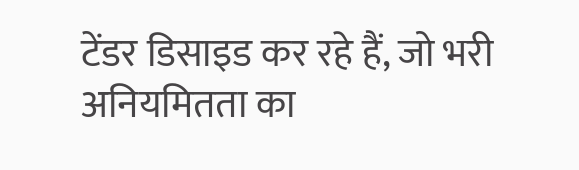टेंडर डिसाइड कर रहे हैं, जो भरी अनियमितता का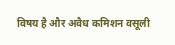विषय है और अवैध कमिशन वसूली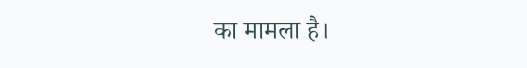का मामला है।